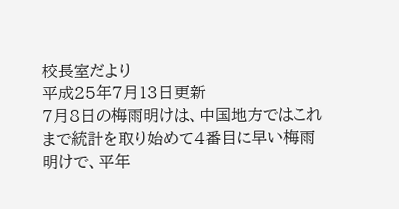校長室だより
平成25年7月13日更新
7月8日の梅雨明けは、中国地方ではこれまで統計を取り始めて4番目に早い梅雨明けで、平年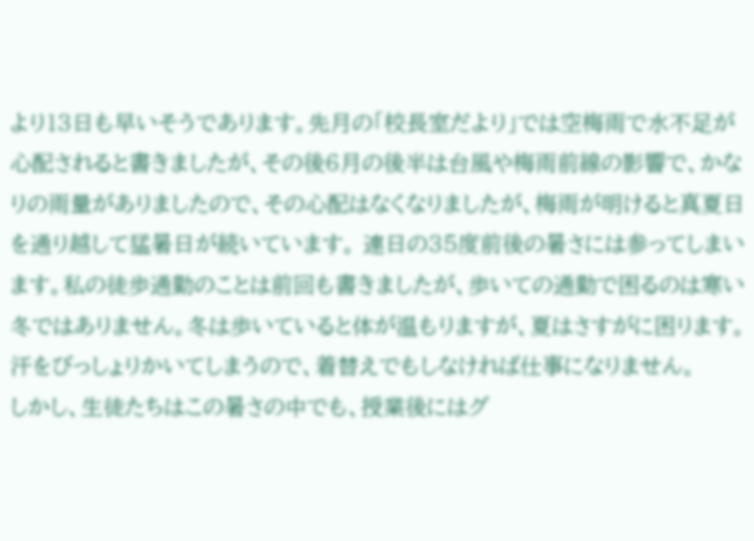より13日も早いそうであります。先月の「校長室だより」では空梅雨で水不足が心配されると書きましたが、その後6月の後半は台風や梅雨前線の影響で、かなりの雨量がありましたので、その心配はなくなりましたが、梅雨が明けると真夏日を通り越して猛暑日が続いています。 連日の35度前後の暑さには参ってしまいます。私の徒歩通勤のことは前回も書きましたが、歩いての通勤で困るのは寒い冬ではありません。冬は歩いていると体が温もりますが、夏はさすがに困ります。汗をびっしょりかいてしまうので、着替えでもしなければ仕事になりません。
しかし、生徒たちはこの暑さの中でも、授業後にはグ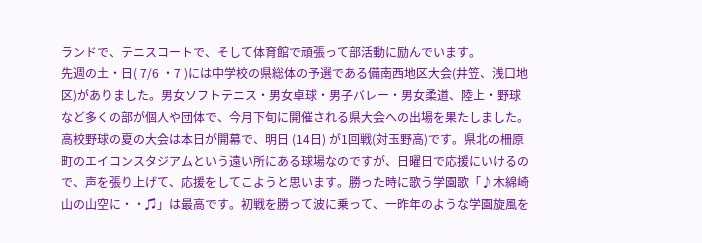ランドで、テニスコートで、そして体育館で頑張って部活動に励んでいます。
先週の土・日( 7/6 ・7 )には中学校の県総体の予選である備南西地区大会(井笠、浅口地区)がありました。男女ソフトテニス・男女卓球・男子バレー・男女柔道、陸上・野球など多くの部が個人や団体で、今月下旬に開催される県大会への出場を果たしました。
高校野球の夏の大会は本日が開幕で、明日 (14日) が1回戦(対玉野高)です。県北の柵原町のエイコンスタジアムという遠い所にある球場なのですが、日曜日で応援にいけるので、声を張り上げて、応援をしてこようと思います。勝った時に歌う学園歌「♪木綿崎山の山空に・・♫」は最高です。初戦を勝って波に乗って、一昨年のような学園旋風を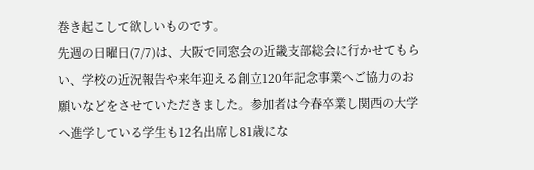巻き起こして欲しいものです。
先週の日曜日(7/7)は、大阪で同窓会の近畿支部総会に行かせてもらい、学校の近況報告や来年迎える創立120年記念事業へご協力のお願いなどをさせていただきました。参加者は今春卒業し関西の大学へ進学している学生も12名出席し81歳にな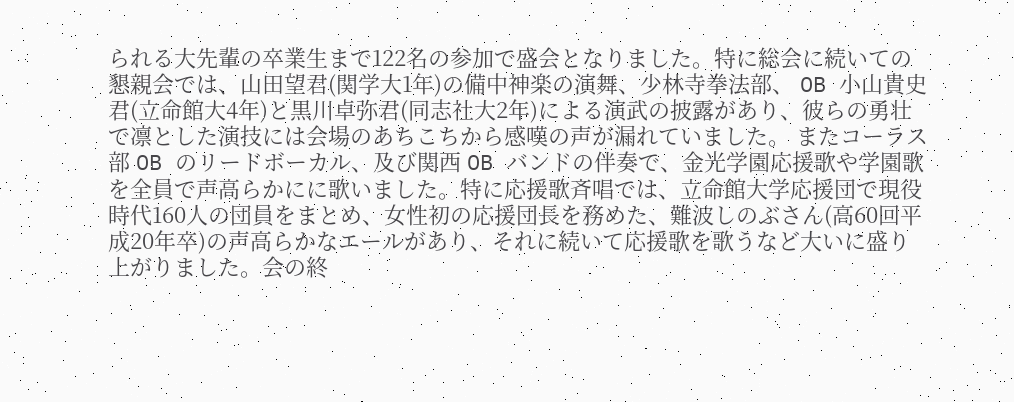られる大先輩の卒業生まで122名の参加で盛会となりました。特に総会に続いての懇親会では、山田望君(関学大1年)の備中神楽の演舞、少林寺拳法部、 OB 小山貴史君(立命館大4年)と黒川卓弥君(同志社大2年)による演武の披露があり、彼らの勇壮で凛とした演技には会場のあちこちから感嘆の声が漏れていました。 またコーラス部 OB のリードボーカル、及び関西 OB バンドの伴奏で、金光学園応援歌や学園歌を全員で声高らかにに歌いました。特に応援歌斉唱では、立命館大学応援団で現役時代160人の団員をまとめ、女性初の応援団長を務めた、難波しのぶさん(高60回平成20年卒)の声高らかなエールがあり、それに続いて応援歌を歌うなど大いに盛り上がりました。会の終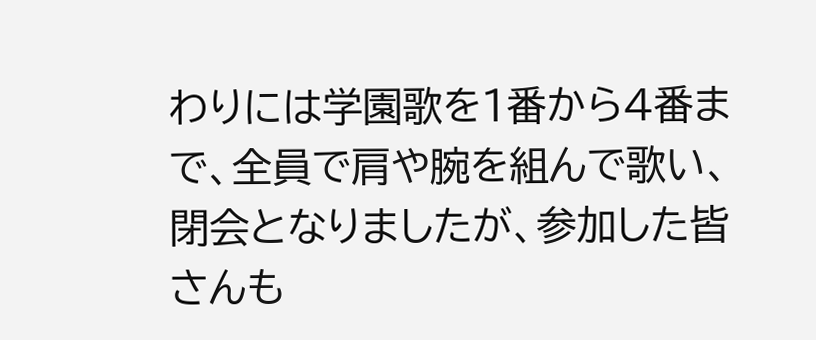わりには学園歌を1番から4番まで、全員で肩や腕を組んで歌い、閉会となりましたが、参加した皆さんも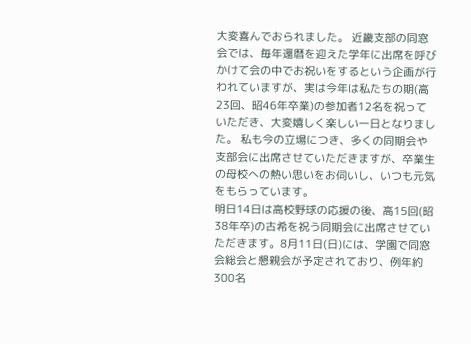大変喜んでおられました。 近畿支部の同窓会では、毎年還暦を迎えた学年に出席を呼びかけて会の中でお祝いをするという企画が行われていますが、実は今年は私たちの期(高23回、昭46年卒業)の参加者12名を祝っていただき、大変嬉しく楽しい一日となりました。 私も今の立場につき、多くの同期会や支部会に出席させていただきますが、卒業生の母校への熱い思いをお伺いし、いつも元気をもらっています。
明日14日は高校野球の応援の後、高15回(昭38年卒)の古希を祝う同期会に出席させていただきます。8月11日(日)には、学園で同窓会総会と懇親会が予定されており、例年約300名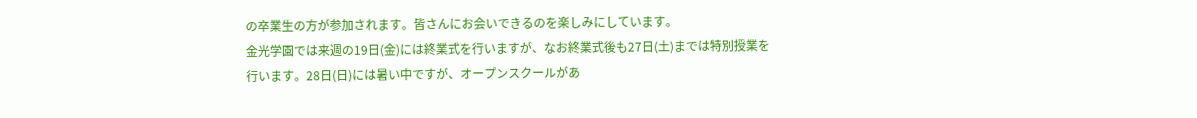の卒業生の方が参加されます。皆さんにお会いできるのを楽しみにしています。
金光学園では来週の19日(金)には終業式を行いますが、なお終業式後も27日(土)までは特別授業を行います。28日(日)には暑い中ですが、オープンスクールがあ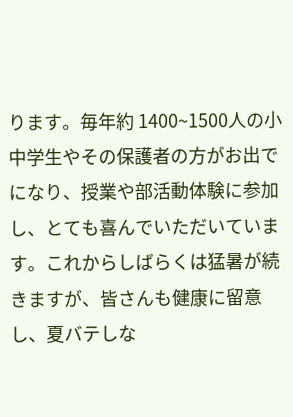ります。毎年約 1400~1500人の小中学生やその保護者の方がお出でになり、授業や部活動体験に参加し、とても喜んでいただいています。これからしばらくは猛暑が続きますが、皆さんも健康に留意し、夏バテしな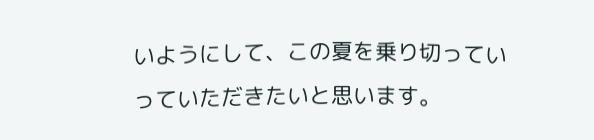いようにして、この夏を乗り切っていっていただきたいと思います。